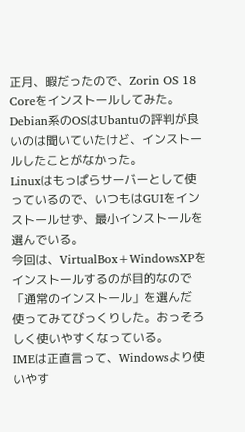正月、暇だったので、Zorin OS 18 Coreをインストールしてみた。
Debian系のOSはUbantuの評判が良いのは聞いていたけど、インストールしたことがなかった。
Linuxはもっぱらサーバーとして使っているので、いつもはGUIをインストールせず、最小インストールを選んでいる。
今回は、VirtualBox+WindowsXPをインストールするのが目的なので「通常のインストール」を選んだ
使ってみてびっくりした。おっそろしく使いやすくなっている。
IMEは正直言って、Windowsより使いやす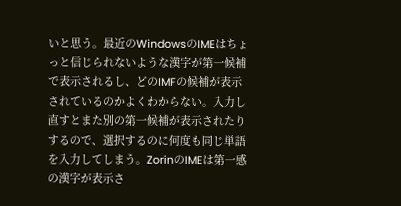いと思う。最近のWindowsのIMEはちょっと信じられないような漢字が第一候補で表示されるし、どのIMFの候補が表示されているのかよくわからない。入力し直すとまた別の第一候補が表示されたりするので、選択するのに何度も同じ単語を入力してしまう。ZorinのIMEは第一感の漢字が表示さ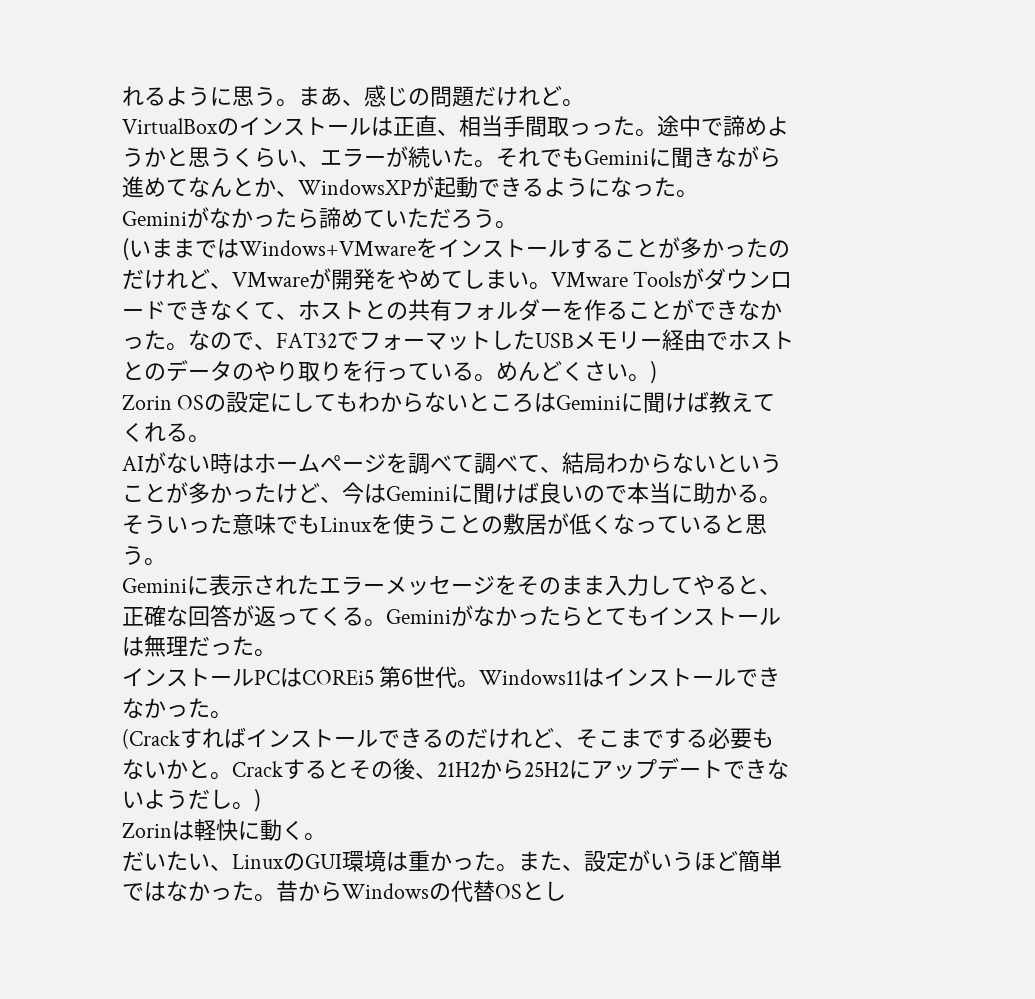れるように思う。まあ、感じの問題だけれど。
VirtualBoxのインストールは正直、相当手間取っった。途中で諦めようかと思うくらい、エラーが続いた。それでもGeminiに聞きながら進めてなんとか、WindowsXPが起動できるようになった。
Geminiがなかったら諦めていただろう。
(いままではWindows+VMwareをインストールすることが多かったのだけれど、VMwareが開発をやめてしまい。VMware Toolsがダウンロードできなくて、ホストとの共有フォルダーを作ることができなかった。なので、FAT32でフォーマットしたUSBメモリー経由でホストとのデータのやり取りを行っている。めんどくさい。)
Zorin OSの設定にしてもわからないところはGeminiに聞けば教えてくれる。
AIがない時はホームページを調べて調べて、結局わからないということが多かったけど、今はGeminiに聞けば良いので本当に助かる。そういった意味でもLinuxを使うことの敷居が低くなっていると思う。
Geminiに表示されたエラーメッセージをそのまま入力してやると、正確な回答が返ってくる。Geminiがなかったらとてもインストールは無理だった。
インストールPCはCOREi5 第6世代。Windows11はインストールできなかった。
(Crackすればインストールできるのだけれど、そこまでする必要もないかと。Crackするとその後、21H2から25H2にアップデートできないようだし。)
Zorinは軽快に動く。
だいたい、LinuxのGUI環境は重かった。また、設定がいうほど簡単ではなかった。昔からWindowsの代替OSとし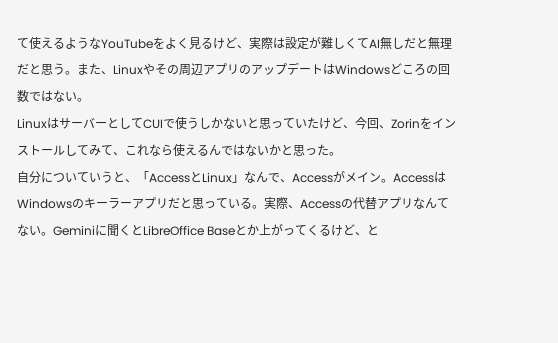て使えるようなYouTubeをよく見るけど、実際は設定が難しくてAI無しだと無理だと思う。また、Linuxやその周辺アプリのアップデートはWindowsどころの回数ではない。
LinuxはサーバーとしてCUIで使うしかないと思っていたけど、今回、Zorinをインストールしてみて、これなら使えるんではないかと思った。
自分についていうと、「AccessとLinux」なんで、Accessがメイン。AccessはWindowsのキーラーアプリだと思っている。実際、Accessの代替アプリなんてない。Geminiに聞くとLibreOffice Baseとか上がってくるけど、と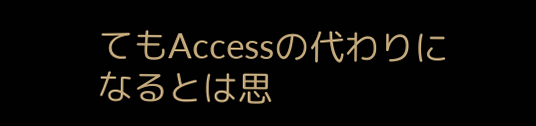てもAccessの代わりになるとは思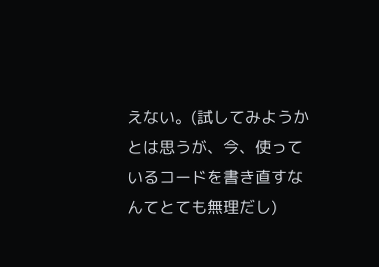えない。(試してみようかとは思うが、今、使っているコードを書き直すなんてとても無理だし)